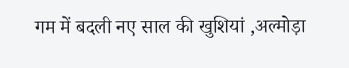गम में बदली नए साल की खुशियां ,अल्मोड़ा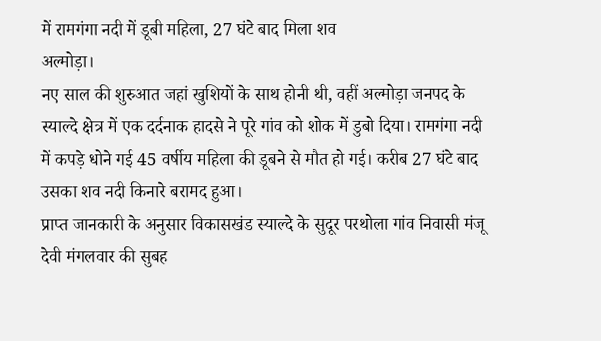में रामगंगा नदी में डूबी महिला, 27 घंटे बाद मिला शव
अल्मोड़ा।
नए साल की शुरुआत जहां खुशियों के साथ होनी थी, वहीं अल्मोड़ा जनपद के स्याल्दे क्षेत्र में एक दर्दनाक हादसे ने पूरे गांव को शोक में डुबो दिया। रामगंगा नदी में कपड़े धोने गई 45 वर्षीय महिला की डूबने से मौत हो गई। करीब 27 घंटे बाद उसका शव नदी किनारे बरामद हुआ।
प्राप्त जानकारी के अनुसार विकासखंड स्याल्दे के सुदूर परथोला गांव निवासी मंजू देवी मंगलवार की सुबह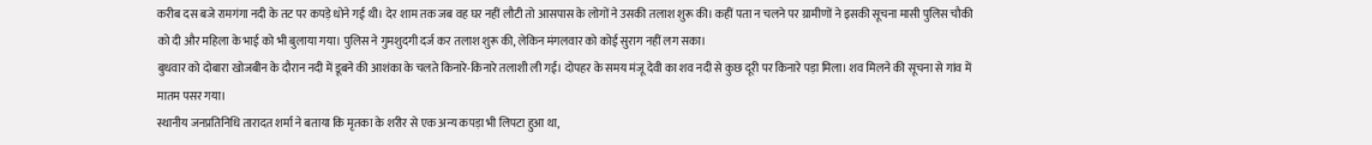करीब दस बजे रामगंगा नदी के तट पर कपड़े धोने गई थी। देर शाम तक जब वह घर नहीं लौटी तो आसपास के लोगों ने उसकी तलाश शुरू की। कहीं पता न चलने पर ग्रामीणों ने इसकी सूचना मासी पुलिस चौकी को दी और महिला के भाई को भी बुलाया गया। पुलिस ने गुमशुदगी दर्ज कर तलाश शुरू की, लेकिन मंगलवार को कोई सुराग नहीं लग सका।
बुधवार को दोबारा खोजबीन के दौरान नदी में डूबने की आशंका के चलते किनारे-किनारे तलाशी ली गई। दोपहर के समय मंजू देवी का शव नदी से कुछ दूरी पर किनारे पड़ा मिला। शव मिलने की सूचना से गांव में मातम पसर गया।
स्थानीय जनप्रतिनिधि तारादत शर्मा ने बताया कि मृतका के शरीर से एक अन्य कपड़ा भी लिपटा हुआ था,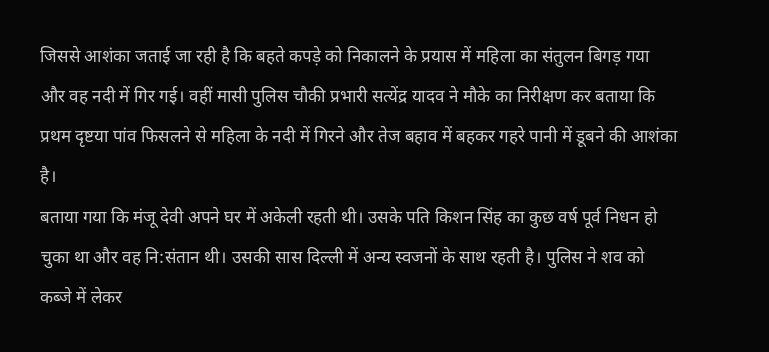जिससे आशंका जताई जा रही है कि बहते कपड़े को निकालने के प्रयास में महिला का संतुलन बिगड़ गया और वह नदी में गिर गई। वहीं मासी पुलिस चौकी प्रभारी सत्येंद्र यादव ने मौके का निरीक्षण कर बताया कि प्रथम दृष्टया पांव फिसलने से महिला के नदी में गिरने और तेज बहाव में बहकर गहरे पानी में डूबने की आशंका है।
बताया गया कि मंजू देवी अपने घर में अकेली रहती थी। उसके पति किशन सिंह का कुछ वर्ष पूर्व निधन हो चुका था और वह नि:संतान थी। उसकी सास दिल्ली में अन्य स्वजनों के साथ रहती है। पुलिस ने शव को कब्जे में लेकर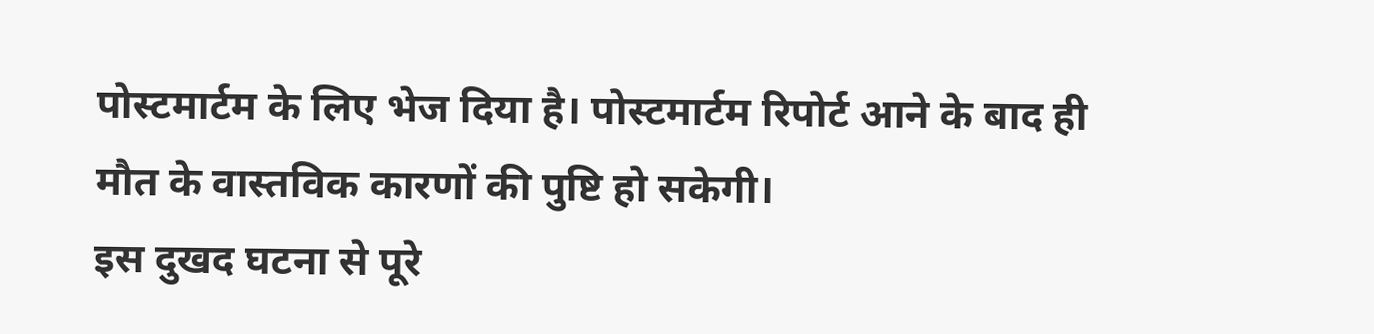पोस्टमार्टम के लिए भेज दिया है। पोस्टमार्टम रिपोर्ट आने के बाद ही मौत के वास्तविक कारणों की पुष्टि हो सकेगी।
इस दुखद घटना से पूरे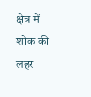क्षेत्र में शोक की लहर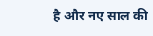है और नए साल की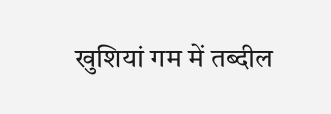खुशियां गम में तब्दील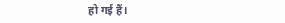हो गई हैं।